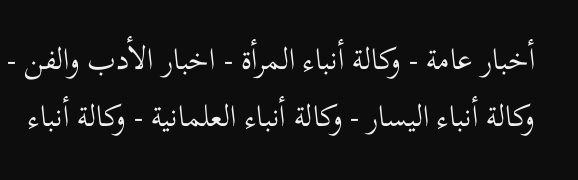أخبار عامة - وكالة أنباء المرأة - اخبار الأدب والفن - وكالة أنباء اليسار - وكالة أنباء العلمانية - وكالة أنباء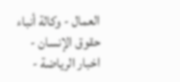العمال - وكالة أنباء حقوق الإنسان - اخبار الرياضة -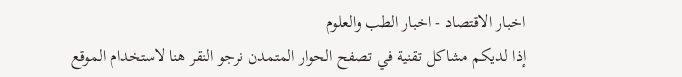اخبار الاقتصاد - اخبار الطب والعلوم
إذا لديكم مشاكل تقنية في تصفح الحوار المتمدن نرجو النقر هنا لاستخدام الموقع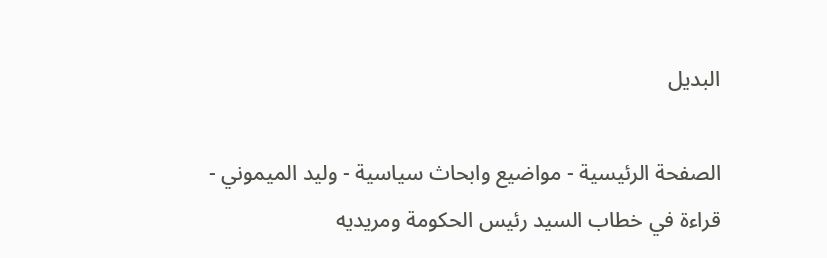البديل

الصفحة الرئيسية - مواضيع وابحاث سياسية - وليد الميموني - قراءة في خطاب السيد رئيس الحكومة ومريديه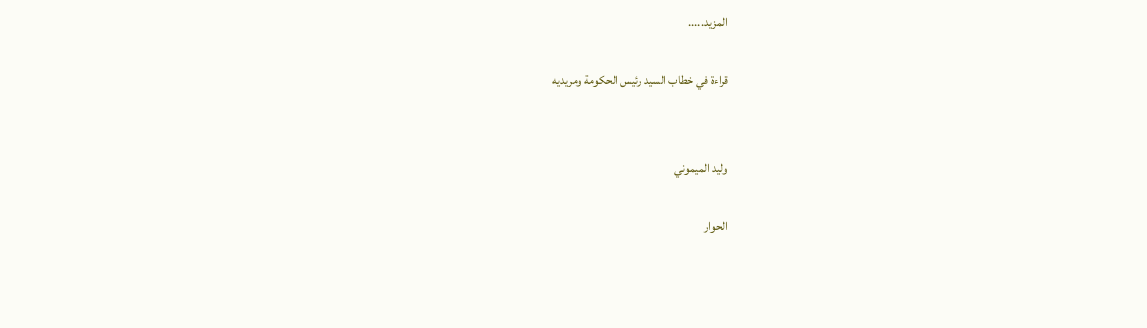المزيد.....

قراءة في خطاب السيد رئيس الحكومة ومريديه


وليد الميموني

الحوار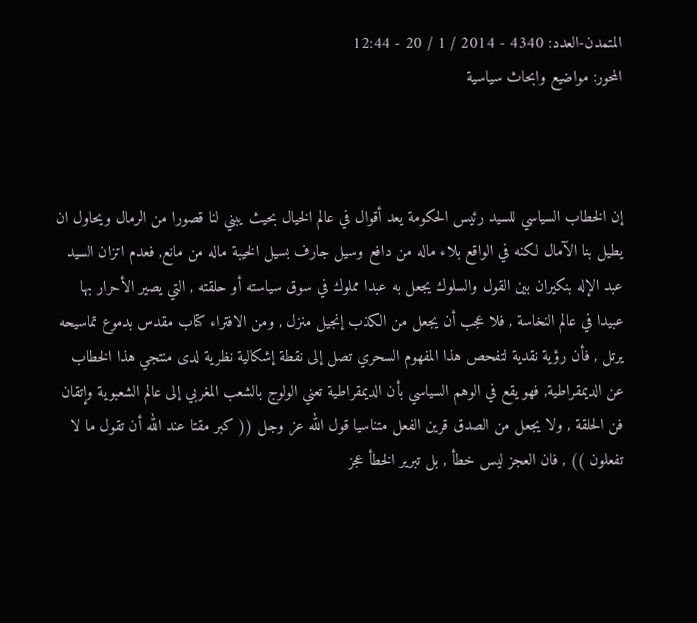المتمدن-العدد: 4340 - 2014 / 1 / 20 - 12:44
المحور: مواضيع وابحاث سياسية



إن الخطاب السياسي للسيد رئيس الحكومة يعد أقوال في عالم الخيال بحيث يبني لنا قصورا من الرمال ويحاول ان يطيل بنا الآمال لكنه في الواقع بلاء ماله من دافع وسيل جارف بسيل الخيبة ماله من مانع, فعدم اتزان السيد عبد الإله بنكيران بين القول والسلوك يجعل به عبدا مملوك في سوق سياسته أو حلقته , التي يصير الأحرار بها عبيدا في عالم النخاسة , فلا عجب أن يجعل من الكذب إنجيل منزل , ومن الافتراء كتاب مقدس بدموع تماسيحه يرتل , فأن رؤية نقدية لتفحص هذا المفهوم السحري تصل إلى نقطة إشكالية نظرية لدى منتجي هذا الخطاب عن الديمقراطية, فهو يقع في الوهم السياسي بأن الديمقراطية تعني الولوج بالشعب المغربي إلى عالم الشعبوية وإتقان فن الحلقة , ولا يجعل من الصدق قرين الفعل متناسيا قول الله عز وجل (( كبر مقتا عند الله أن تقول ما لا تفعلون )) , فان العجز ليس خطأ , بل تبرير الخطأ عجز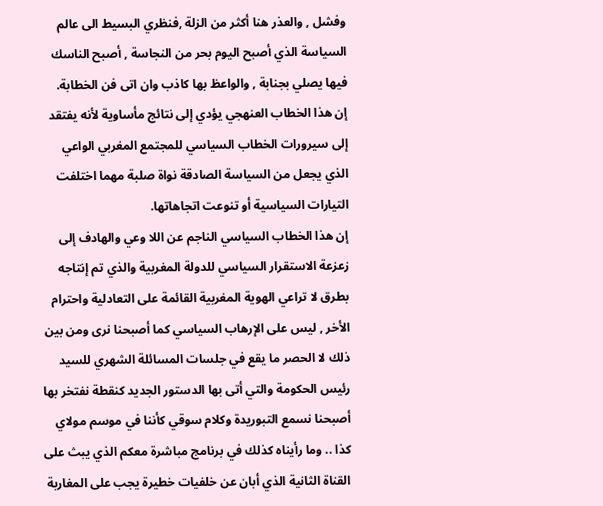وفشل , والعذر هنا أكثر من الزلة ,فنظري البسيط الى عالم السياسة الذي أصبح اليوم بحر من النجاسة , أصبح الناسك فيها يصلي بجنابة , والواعظ بها كاذب وان اتى فن الخطابة.
إن هذا الخطاب العنهجي يؤدي إلى نتائج مأساوية لأنه يفتقد إلى سيرورات الخطاب السياسي للمجتمع المغربي الواعي الذي يجعل من السياسة الصادقة نواة صلبة مهما اختلفت التيارات السياسية أو تنوعت اتجاهاتها.
إن هذا الخطاب السياسي الناجم عن اللا وعي والهادف إلى زعزعة الاستقرار السياسي للدولة المغربية والذي تم إنتاجه بطرق لا تراعي الهوية المغربية القائمة على التعادلية واحترام الأخر , ليس على الإرهاب السياسي كما أصبحنا نرى ومن بين ذلك لا الحصر ما يقع في جلسات المسائلة الشهري للسيد رئيس الحكومة والتي أتى بها الدستور الجديد كنقطة نفتخر بها أصبحنا نسمع التبوريدة وكلام سوقي كأننا في موسم مولاي كذا .. وما رأيناه كذلك في برنامج مباشرة معكم الذي يبث على القناة الثانية الذي أبان عن خلفيات خطيرة يجب على المغاربة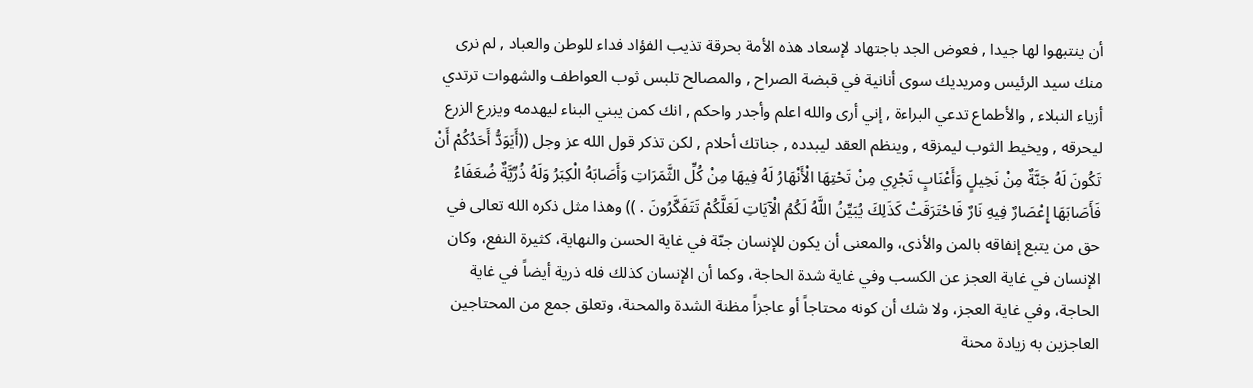أن ينتبهوا لها جيدا , فعوض الجد باجتهاد لإسعاد هذه الأمة بحرقة تذيب الفؤاد فداء للوطن والعباد , لم نرى منك سيد الرئيس ومريديك سوى أنانية في قبضة الصراح , والمصالح تلبس ثوب العواطف والشهوات ترتدي أزياء النبلاء , والأطماع تدعي البراءة , إني أرى والله اعلم وأجدر واحكم , انك كمن يبني البناء ليهدمه ويزرع الزرع ليحرقه , ويخيط الثوب ليمزقه , وينظم العقد ليبدده , جناتك أحلام , لكن تذكر قول الله عز وجل ((أَيَوَدُّ أَحَدُكُمْ أَنْ تَكُونَ لَهُ جَنَّةٌ مِنْ نَخِيلٍ وَأَعْنَابٍ تَجْرِي مِنْ تَحْتِهَا الْأَنْهَارُ لَهُ فِيهَا مِنْ كُلِّ الثَّمَرَاتِ وَأَصَابَهُ الْكِبَرُ وَلَهُ ذُرِّيَّةٌ ضُعَفَاءُ فَأَصَابَهَا إِعْصَارٌ فِيهِ نَارٌ فَاحْتَرَقَتْ كَذَلِكَ يُبَيِّنُ اللَّهُ لَكُمُ الْآيَاتِ لَعَلَّكُمْ تَتَفَكَّرُونَ . )) وهذا مثل ذكره الله تعالى في حق من يتبع إنفاقه بالمن والأذى، والمعنى أن يكون للإنسان جنّة في غاية الحسن والنهاية، كثيرة النفع، وكان الإنسان في غاية العجز عن الكسب وفي غاية شدة الحاجة، وكما أن الإنسان كذلك فله ذرية أيضاً في غاية الحاجة، وفي غاية العجز، ولا شك أن كونه محتاجاً أو عاجزاً مظنة الشدة والمحنة، وتعلق جمع من المحتاجين العاجزين به زيادة محنة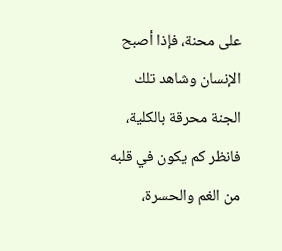على محنة، فإذا أصبح الإنسان وشاهد تلك الجنة محرقة بالكلية، فانظر كم يكون في قلبه من الغم والحسرة،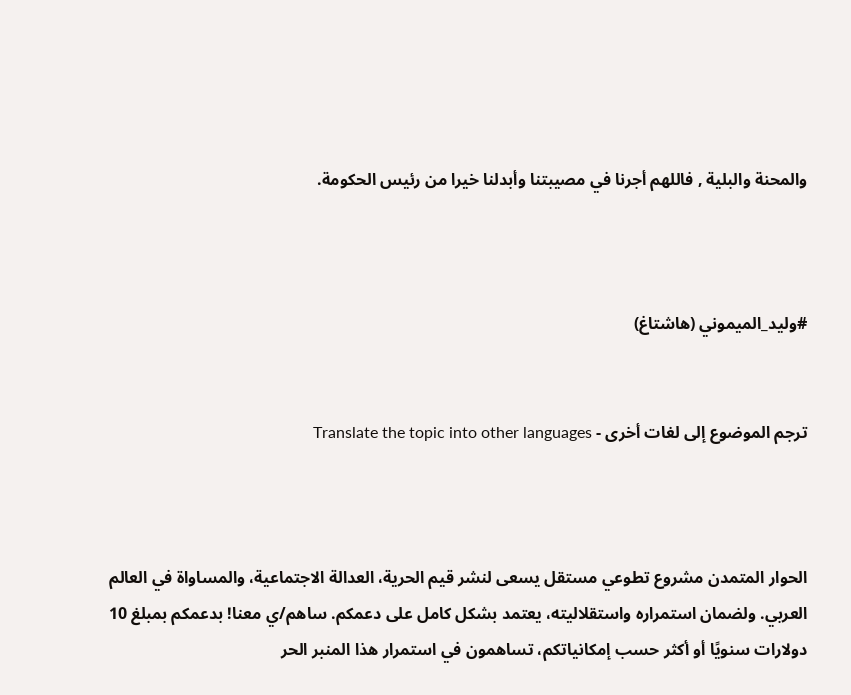والمحنة والبلية , فاللهم أجرنا في مصيبتنا وأبدلنا خيرا من رئيس الحكومة.



#وليد_الميموني (هاشتاغ)


ترجم الموضوع إلى لغات أخرى - Translate the topic into other languages



الحوار المتمدن مشروع تطوعي مستقل يسعى لنشر قيم الحرية، العدالة الاجتماعية، والمساواة في العالم العربي. ولضمان استمراره واستقلاليته، يعتمد بشكل كامل على دعمكم. ساهم/ي معنا! بدعمكم بمبلغ 10 دولارات سنويًا أو أكثر حسب إمكانياتكم، تساهمون في استمرار هذا المنبر الحر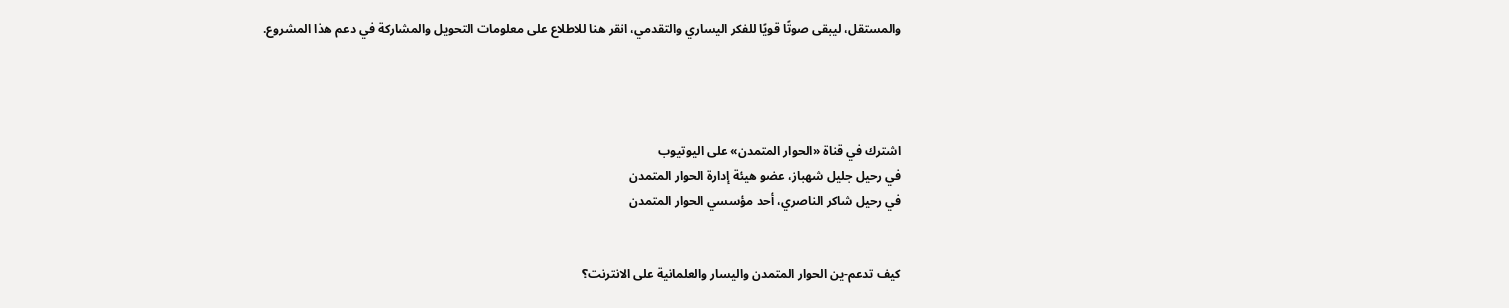والمستقل، ليبقى صوتًا قويًا للفكر اليساري والتقدمي، انقر هنا للاطلاع على معلومات التحويل والمشاركة في دعم هذا المشروع.




اشترك في قناة «الحوار المتمدن» على اليوتيوب
في رحيل جليل شهباز، عضو هيئة إدارة الحوار المتمدن
في رحيل شاكر الناصري، أحد مؤسسي الحوار المتمدن


كيف تدعم-ين الحوار المتمدن واليسار والعلمانية على الانترنت؟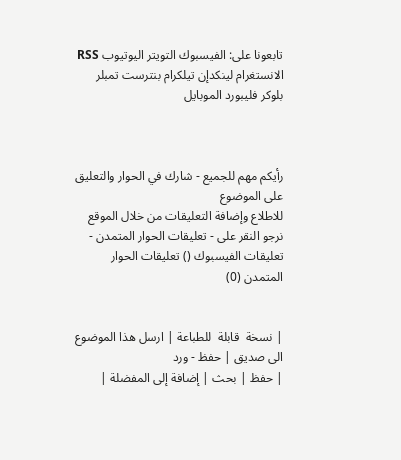تابعونا على: الفيسبوك التويتر اليوتيوب RSS الانستغرام لينكدإن تيلكرام بنترست تمبلر بلوكر فليبورد الموبايل



رأيكم مهم للجميع - شارك في الحوار والتعليق على الموضوع
للاطلاع وإضافة التعليقات من خلال الموقع نرجو النقر على - تعليقات الحوار المتمدن -
تعليقات الفيسبوك () تعليقات الحوار المتمدن (0)


| نسخة  قابلة  للطباعة | ارسل هذا الموضوع الى صديق | حفظ - ورد
| حفظ | بحث | إضافة إلى المفضلة |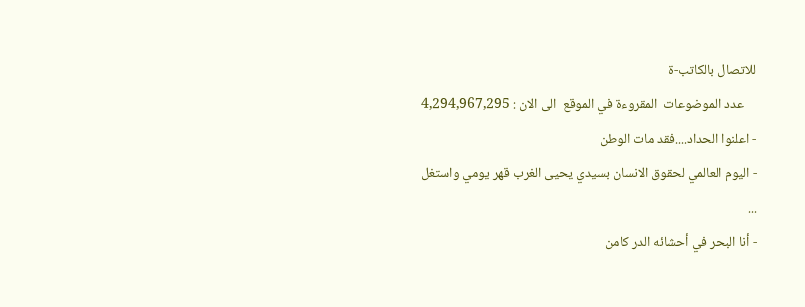للاتصال بالكاتب-ة
    عدد الموضوعات  المقروءة في الموقع  الى الان : 4,294,967,295
- اعلنوا الحداد....فقد مات الوطن
- اليوم العالمي لحقوق الانسان بسيدي يحيى الغرب قهر يومي واستغل ...
- أنا البحر في أحشائه الدر كامن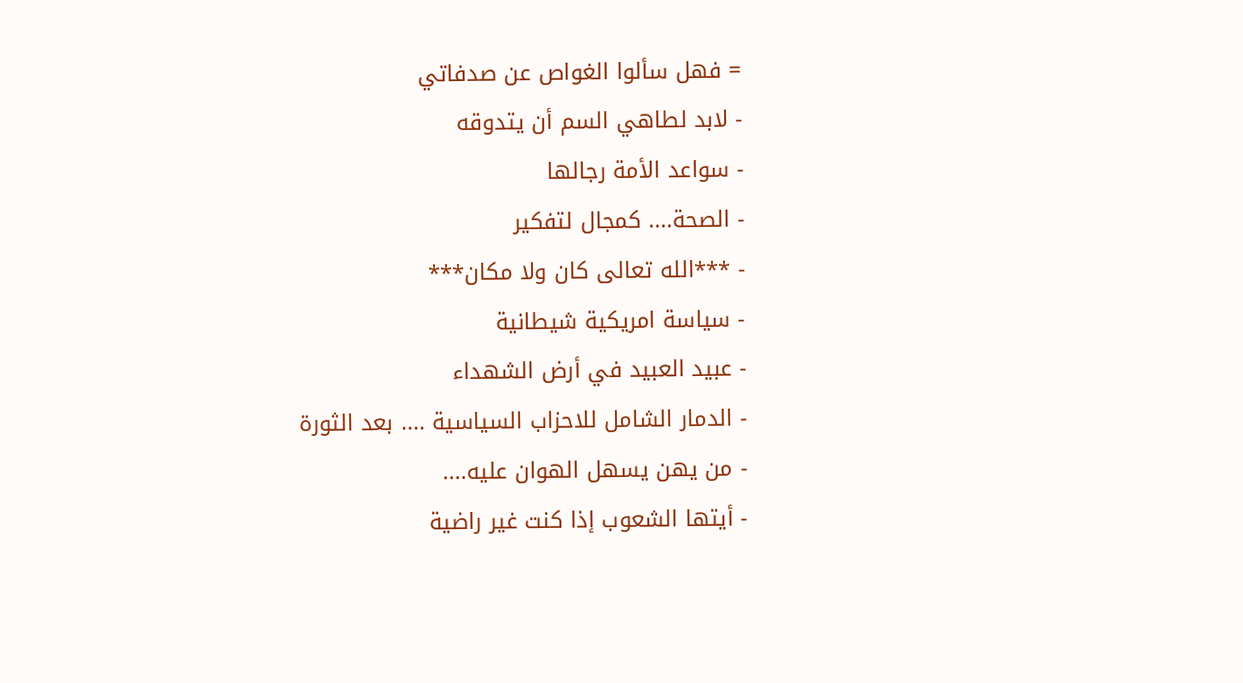= فهل سألوا الغواص عن صدفاتي
- لابد لطاهي السم أن يتدوقه
- سواعد الأمة رجالها
- الصحة.... كمجال لتفكير
- ***الله تعالى كان ولا مكان***
- سياسة امريكية شيطانية
- عبيد العبيد في أرض الشهداء
- الدمار الشامل للاحزاب السياسية .... بعد الثورة
- من يهن يسهل الهوان عليه....
- أيتها الشعوب إذا كنت غير راضية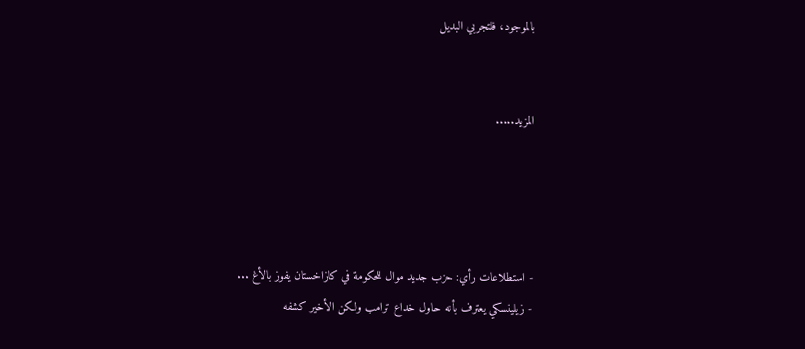بالموجود، فلتجربي البديل


المزيد.....




- استطلاعات رأي: حزب جديد موال للحكومة في كازاخستان يفوز بالأغ ...
- زيلينسكي يعترف بأنه حاول خداع ترامب ولكن الأخير كشفه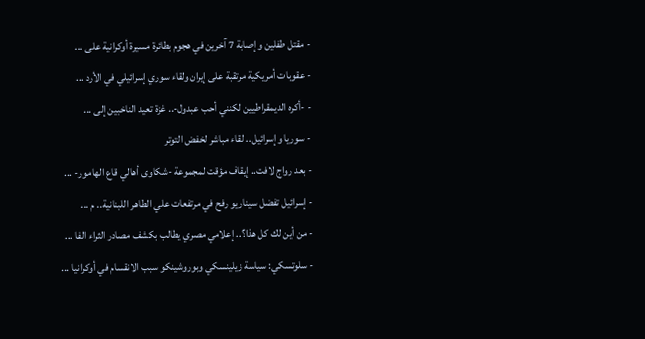- مقتل طفلين وإصابة 7 آخرين في هجوم بطائرة مسيرة أوكرانية على ...
- عقوبات أمريكية مرتقبة على إيران ولقاء سوري إسرائيلي في الأرد ...
- -أكره الديمقراطيين لكنني أحب عبدول-.. غزة تعيد الناخبين إلى ...
- سوريا وإسرائيل.. لقاء مباشر لخفض التوتر
- بعد رواج لافت.. إيقاف مؤقت لمجموعة -شكاوى أهالي قاع الهامور- ...
- إسرائيل تفضل سيناريو رفح في مرتفعات علي الطاهر اللبنانية.. م ...
- من أين لك كل هذا؟.. إعلامي مصري يطالب بكشف مصادر الثراء الفا ...
- سلوتسكي: سياسة زيلينسكي وبوروشينكو سبب الانقسام في أوكرانيا ...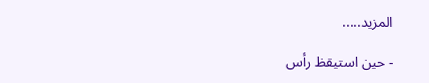المزيد.....

- حين استيقظ رأس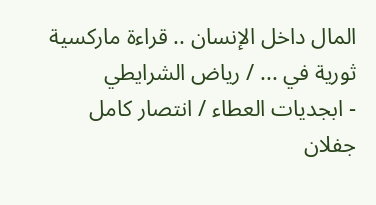المال داخل الإنسان .. قراءة ماركسية ثورية في ... / رياض الشرايطي
- ابجديات العطاء / انتصار كامل جفلان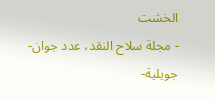الخشت
- مجلة سلاح النقد، عدد جوان-جويلية-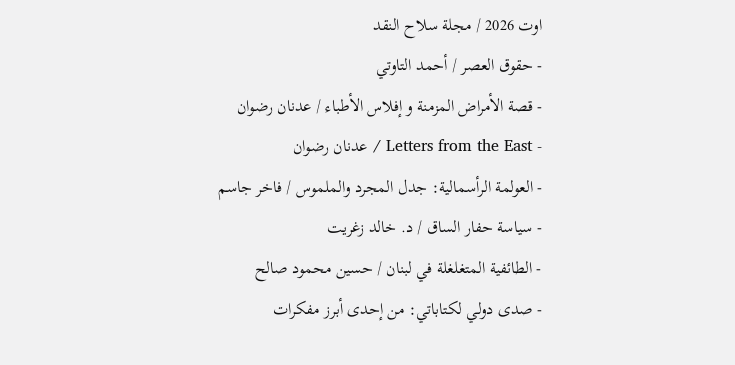اوت 2026 / مجلة سلاح النقد
- حقوق العصر / أحمد التاوتي
- قصة الأمراض المزمنة و إفلاس الأطباء / عدنان رضوان
- Letters from the East / عدنان رضوان
- العولمة الرأسمالية: جدل المجرد والملموس / فاخر جاسم
- سياسة حفار الساق / د. خالد زغريت
- الطائفية المتغلغلة في لبنان / حسين محمود صالح
- صدى دولي لكتاباتي: من إحدى أبرز مفكرات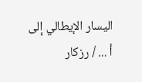اليسار الإيطالي إلى أ ... / رزكار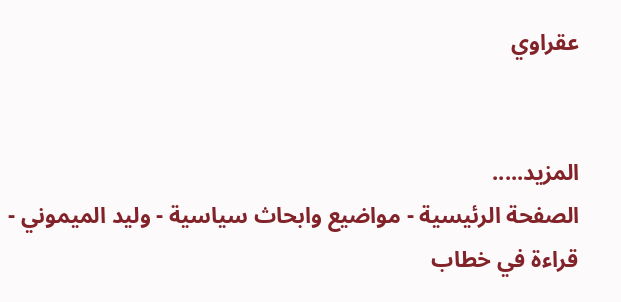عقراوي


المزيد.....
الصفحة الرئيسية - مواضيع وابحاث سياسية - وليد الميموني - قراءة في خطاب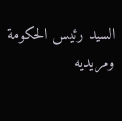السيد رئيس الحكومة ومريديه